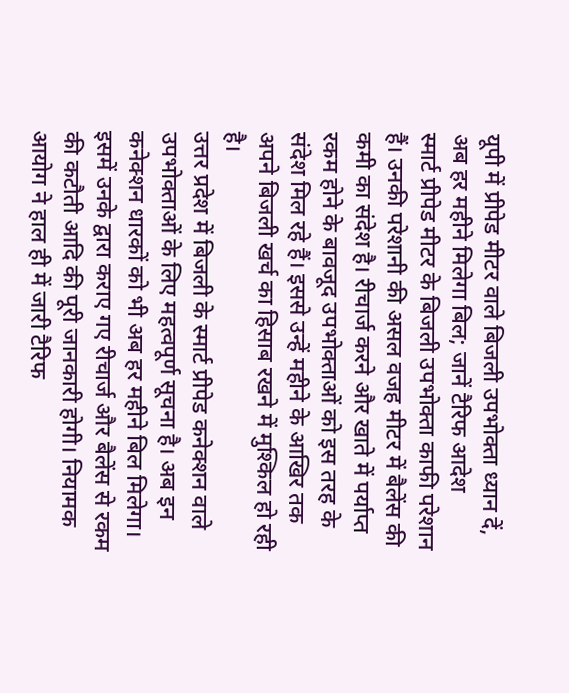यूपी में प्रीपेड मीटर वाले बिजली उपभोक्ता ध्यान दें, अब हर महीने मिलेगा बिल; जानें टैरिफ आदेश
स्मार्ट प्रीपेड मीटर के बिजली उपभोक्ता काफी परेशान हैं। उनकी परेशानी की असल वजह मीटर में बैलेंस की कमी का संदेश है। रीचार्ज करने और खाते में पर्याप्त रकम होने के बावजूद उपभोक्ताओं को इस तरह के संदेश मिल रहे हैं। इससे उन्हें महीने के आखिर तक अपने बिजली खर्च का हिसाब रखने में मुश्किल हो रही है।
उत्तर प्रदेश में बिजली के स्मार्ट प्रीपेड कनेक्शन वाले उपभोक्ताओं के लिए महत्वपूर्ण सूचना है। अब इन कनेक्शन धारकों को भी अब हर महीने बिल मिलेगा। इसमें उनके द्वारा कराए गए रीचार्ज और बैलेंस से रकम की कटौती आदि की पूरी जानकारी होगी। नियामक आयोग ने हाल ही में जारी टैरिफ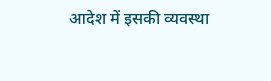आदेश में इसकी व्यवस्था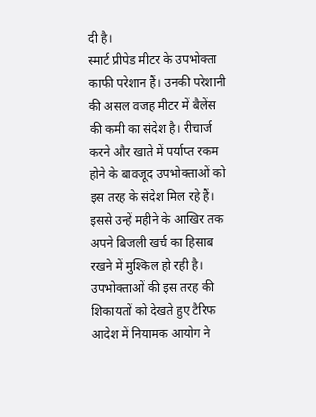दी है।
स्मार्ट प्रीपेड मीटर के उपभोक्ता काफी परेशान हैं। उनकी परेशानी की असल वजह मीटर में बैलेंस की कमी का संदेश है। रीचार्ज करने और खाते में पर्याप्त रकम होने के बावजूद उपभोक्ताओं को इस तरह के संदेश मिल रहे हैं। इससे उन्हें महीने के आखिर तक अपने बिजली खर्च का हिसाब रखने में मुश्किल हो रही है। उपभोक्ताओं की इस तरह की शिकायतों को देखते हुए टैरिफ आदेश में नियामक आयोग ने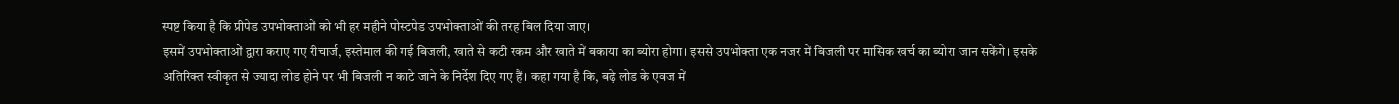स्पष्ट किया है कि प्रीपेड उपभोक्ताओं को भी हर महीने पोस्टपेड उपभोक्ताओं की तरह बिल दिया जाए।
इसमें उपभोक्ताओं द्वारा कराए गए रीचार्ज, इस्तेमाल की गई बिजली, खाते से कटी रकम और खाते में बकाया का ब्योरा होगा। इससे उपभोक्ता एक नजर में बिजली पर मासिक खर्च का ब्योरा जान सकेंगे। इसके अतिरिक्त स्वीकृत से ज्यादा लोड होने पर भी बिजली न काटे जाने के निर्देश दिए गए हैं। कहा गया है कि, बढ़े लोड के एवज में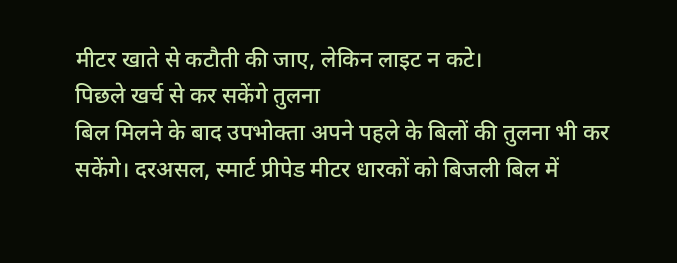मीटर खाते से कटौती की जाए, लेकिन लाइट न कटे।
पिछले खर्च से कर सकेंगे तुलना
बिल मिलने के बाद उपभोक्ता अपने पहले के बिलों की तुलना भी कर सकेंगे। दरअसल, स्मार्ट प्रीपेड मीटर धारकों को बिजली बिल में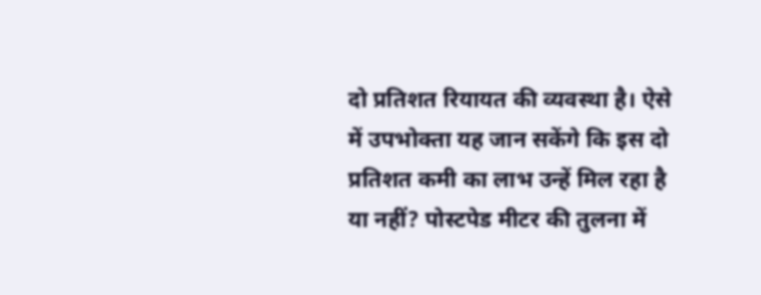दो प्रतिशत रियायत की व्यवस्था है। ऐसे में उपभोक्ता यह जान सकेंगे कि इस दो प्रतिशत कमी का लाभ उन्हें मिल रहा है या नहीं? पोस्टपेड मीटर की तुलना में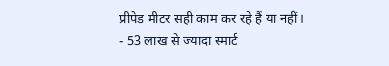प्रीपेड मीटर सही काम कर रहे हैं या नहीं।
- 53 लाख से ज्यादा स्मार्ट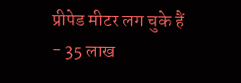प्रीपेड मीटर लग चुके हैं
- 35 लाख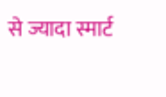से ज्यादा स्मार्ट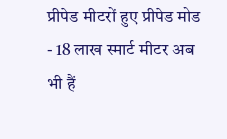प्रीपेड मीटरों हुए प्रीपेड मोड
- 18 लाख स्मार्ट मीटर अब भी हैं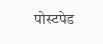पोस्टपेड